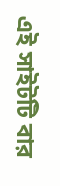এই সাইটটি বার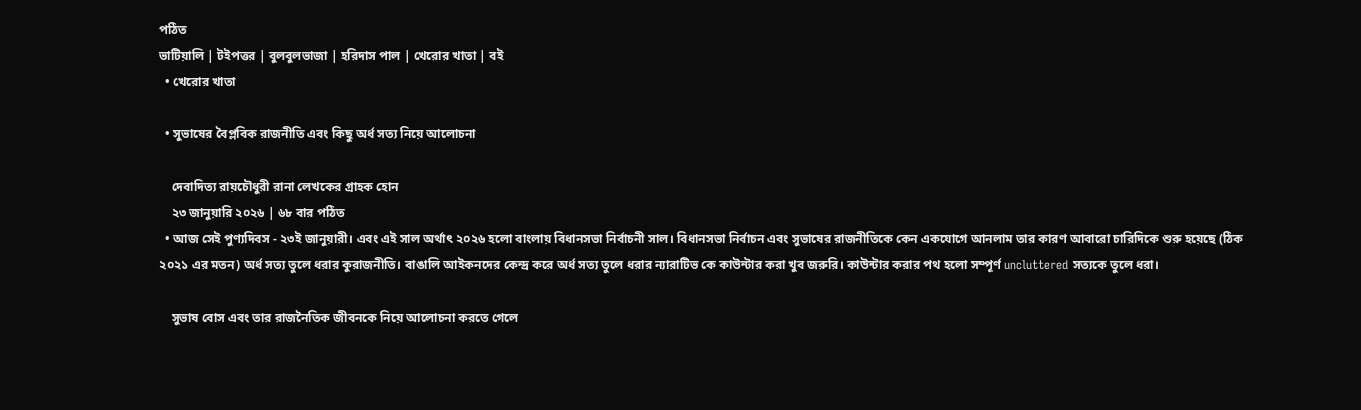পঠিত
ভাটিয়ালি | টইপত্তর | বুলবুলভাজা | হরিদাস পাল | খেরোর খাতা | বই
  • খেরোর খাতা

  • সুভাষের বৈপ্লবিক রাজনীতি এবং কিছু অর্ধ সত্য নিয়ে আলোচনা

    দেবাদিত্য রায়চৌধুরী রানা লেখকের গ্রাহক হোন
    ২৩ জানুয়ারি ২০২৬ | ৬৮ বার পঠিত
  • আজ সেই পুণ্যদিবস - ২৩ই জানুয়ারী। এবং এই সাল অর্থাৎ ২০২৬ হলো বাংলায় বিধানসভা নির্বাচনী সাল। বিধানসভা নির্বাচন এবং সুভাষের রাজনীতিকে কেন একযোগে আনলাম তার কারণ আবারো চারিদিকে শুরু হয়েছে (ঠিক ২০২১ এর মতন) অর্ধ সত্য তুলে ধরার কুরাজনীতি। বাঙালি আইকনদের কেন্দ্র করে অর্ধ সত্য তুলে ধরার ন্যারাটিভ কে কাউন্টার করা খুব জরুরি। কাউন্টার করার পথ হলো সম্পূর্ণ uncluttered সত্যকে তুলে ধরা।

    সুভাষ বোস এবং তার রাজনৈতিক জীবনকে নিয়ে আলোচনা করতে গেলে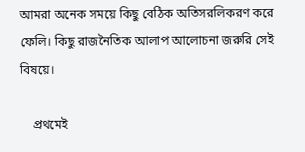আমরা অনেক সময়ে কিছু বেঠিক অতিসরলিকরণ করে ফেলি। কিছু রাজনৈতিক আলাপ আলোচনা জরুরি সেই বিষয়ে।

    প্রথমেই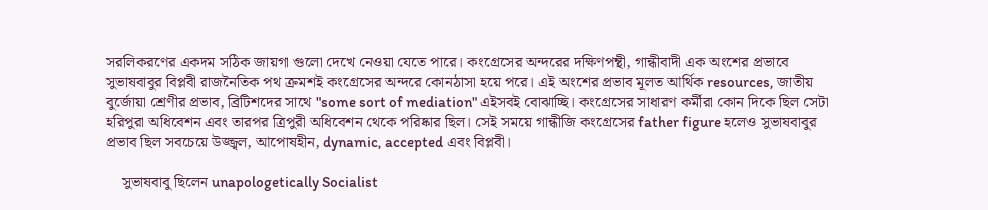সরলিকরণের একদম সঠিক জায়গা গুলো দেখে নেওয়া যেতে পারে। কংগ্রেসের অন্দরের দক্ষিণপন্থী, গান্ধীবাদী এক অংশের প্রভাবে সুভাষবাবুর বিপ্লবী রাজনৈতিক পথ ক্রমশই কংগ্রেসের অন্দরে কোনঠাসা হয়ে পরে। এই অংশের প্রভাব মূলত আর্থিক resources, জাতীয় বুর্জোয়া শ্রেণীর প্রভাব, ব্রিটিশদের সাথে "some sort of mediation" এইসবই বোঝাচ্ছি। কংগ্রেসের সাধারণ কর্মীরা কোন দিকে ছিল সেটা হরিপুরা অধিবেশন এবং তারপর ত্রিপুরী অধিবেশন থেকে পরিষ্কার ছিল। সেই সময়ে গান্ধীজি কংগ্রেসের father figure হলেও সুভাষবাবুর প্রভাব ছিল সবচেয়ে উজ্জ্বল, আপোষহীন, dynamic, accepted এবং বিপ্লবী।

    সুভাষবাবু ছিলেন unapologetically Socialist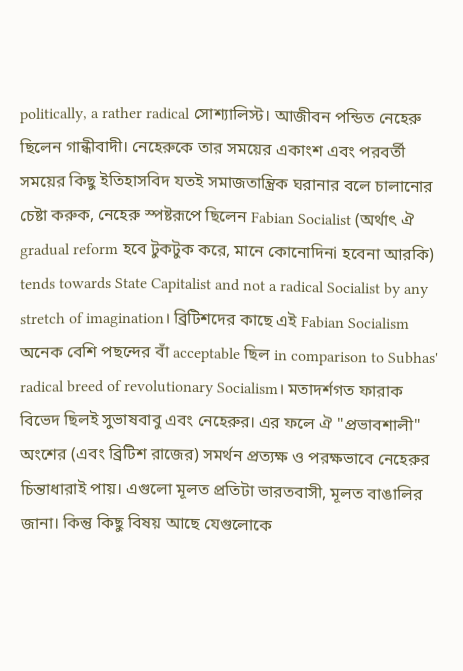politically, a rather radical সোশ্যালিস্ট। আজীবন পন্ডিত নেহেরু ছিলেন গান্ধীবাদী। নেহেরুকে তার সময়ের একাংশ এবং পরবর্তী সময়ের কিছু ইতিহাসবিদ যতই সমাজতান্ত্রিক ঘরানার বলে চালানোর চেষ্টা করুক, নেহেরু স্পষ্টরূপে ছিলেন Fabian Socialist (অর্থাৎ ঐ gradual reform হবে টুকটুক করে, মানে কোনোদিনi হবেনা আরকি) tends towards State Capitalist and not a radical Socialist by any stretch of imagination। ব্রিটিশদের কাছে এই Fabian Socialism অনেক বেশি পছন্দের বাঁ acceptable ছিল in comparison to Subhas' radical breed of revolutionary Socialism। মতাদর্শগত ফারাক বিভেদ ছিলই সুভাষবাবু এবং নেহেরুর। এর ফলে ঐ "প্রভাবশালী" অংশের (এবং ব্রিটিশ রাজের) সমর্থন প্রত্যক্ষ ও পরক্ষভাবে নেহেরুর চিন্তাধারাই পায়। এগুলো মূলত প্রতিটা ভারতবাসী, মূলত বাঙালির জানা। কিন্তু কিছু বিষয় আছে যেগুলোকে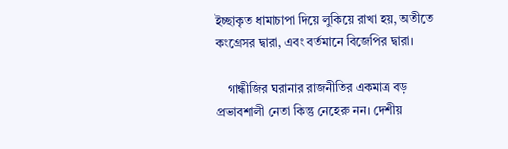ইচ্ছাকৃত ধামাচাপা দিয়ে লুকিয়ে রাখা হয়, অতীতে কংগ্রেসর দ্বারা, এবং বর্তমানে বিজেপির দ্বারা।

    গান্ধীজির ঘরানার রাজনীতির একমাত্র বড় প্রভাবশালী নেতা কিন্তু নেহেরু নন। দেশীয়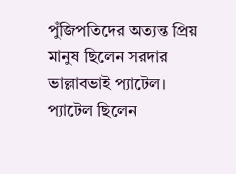পুঁজিপতিদের অত্যন্ত প্রিয় মানুষ ছিলেন সরদার ভাল্লাবভাই প্যাটেল। প্যাটেল ছিলেন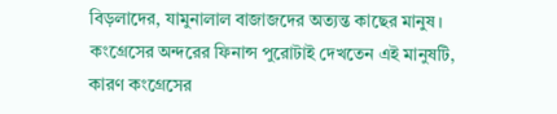বিড়লাদের, যামুনালাল বাজাজদের অত্যন্ত কাছের মানুষ। কংগ্রেসের অন্দরের ফিনান্স পুরোটাই দেখতেন এই মানুষটি, কারণ কংগ্রেসের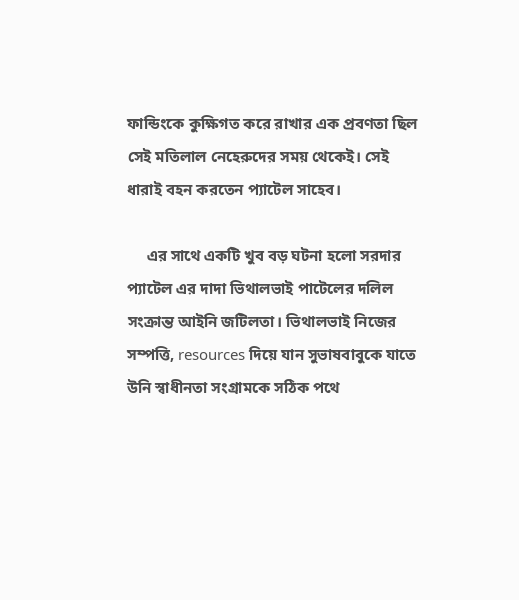ফান্ডিংকে কুক্ষিগত করে রাখার এক প্রবণতা ছিল সেই মতিলাল নেহেরুদের সময় থেকেই। সেই ধারাই বহন করতেন প্যাটেল সাহেব।

     এর সাথে একটি খুব বড় ঘটনা হলো সরদার প্যাটেল এর দাদা ভিথালভাই পাটেলের দলিল সংক্রান্ত আইনি জটিলতা। ভিথালভাই নিজের সম্পত্তি, resources দিয়ে যান সুভাষবাবুকে যাতে উনি স্বাধীনতা সংগ্রামকে সঠিক পথে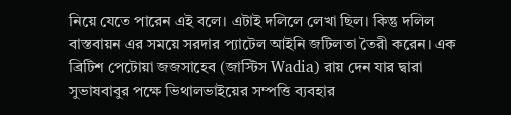নিয়ে যেতে পারেন এই বলে। এটাই দলিলে লেখা ছিল। কিন্তু দলিল বাস্তবায়ন এর সময়ে সরদার প্যাটেল আইনি জটিলতা তৈরী করেন। এক ব্রিটিশ পেটোয়া জজসাহেব (জাস্টিস Wadia) রায় দেন যার দ্বারা সুভাষবাবুর পক্ষে ভিথালভাইয়ের সম্পত্তি ব্যবহার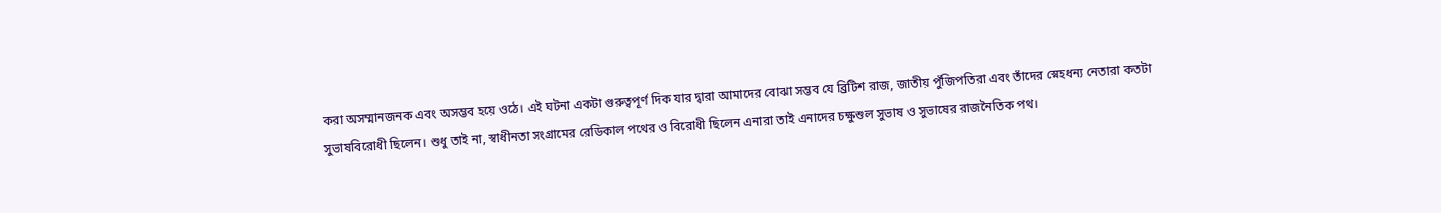করা অসম্মানজনক এবং অসম্ভব হয়ে ওঠে। এই ঘটনা একটা গুরুত্বপূর্ণ দিক যার দ্বারা আমাদের বোঝা সম্ভব যে ব্রিটিশ রাজ, জাতীয় পুঁজিপতিরা এবং তাঁদের স্নেহধন্য নেতারা কতটা সুভাষবিরোধী ছিলেন। শুধু তাই না, স্বাধীনতা সংগ্রামের রেডিকাল পথের ও বিরোধী ছিলেন এনারা তাই এনাদের চক্ষুশুল সুভাষ ও সুভাষের রাজনৈতিক পথ।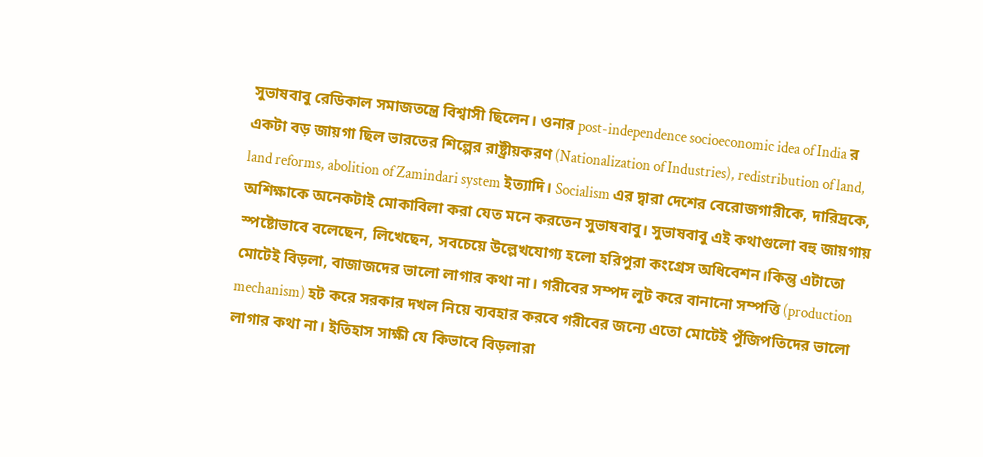সুভাষবাবু রেডিকাল সমাজতন্ত্রে বিশ্বাসী ছিলেন। ওনার post-independence socioeconomic idea of India র একটা বড় জায়গা ছিল ভারতের শিল্পের রাষ্ট্রীয়করণ (Nationalization of Industries), redistribution of land, land reforms, abolition of Zamindari system ইত্যাদি। Socialism এর দ্বারা দেশের বেরোজগারীকে, দারিদ্রকে, অশিক্ষাকে অনেকটাই মোকাবিলা করা যেত মনে করতেন সুভাষবাবু। সুভাষবাবু এই কথাগুলো বহু জায়গায় স্পষ্টোভাবে বলেছেন, লিখেছেন, সবচেয়ে উল্লেখযোগ্য হলো হরিপুরা কংগ্রেস অধিবেশন।কিন্তু এটাতো মোটেই বিড়লা, বাজাজদের ভালো লাগার কথা না। গরীবের সম্পদ লুট করে বানানো সম্পত্তি (production mechanism) হট করে সরকার দখল নিয়ে ব্যবহার করবে গরীবের জন্যে এতো মোটেই পুঁজিপতিদের ভালো লাগার কথা না। ইতিহাস সাক্ষী যে কিভাবে বিড়লারা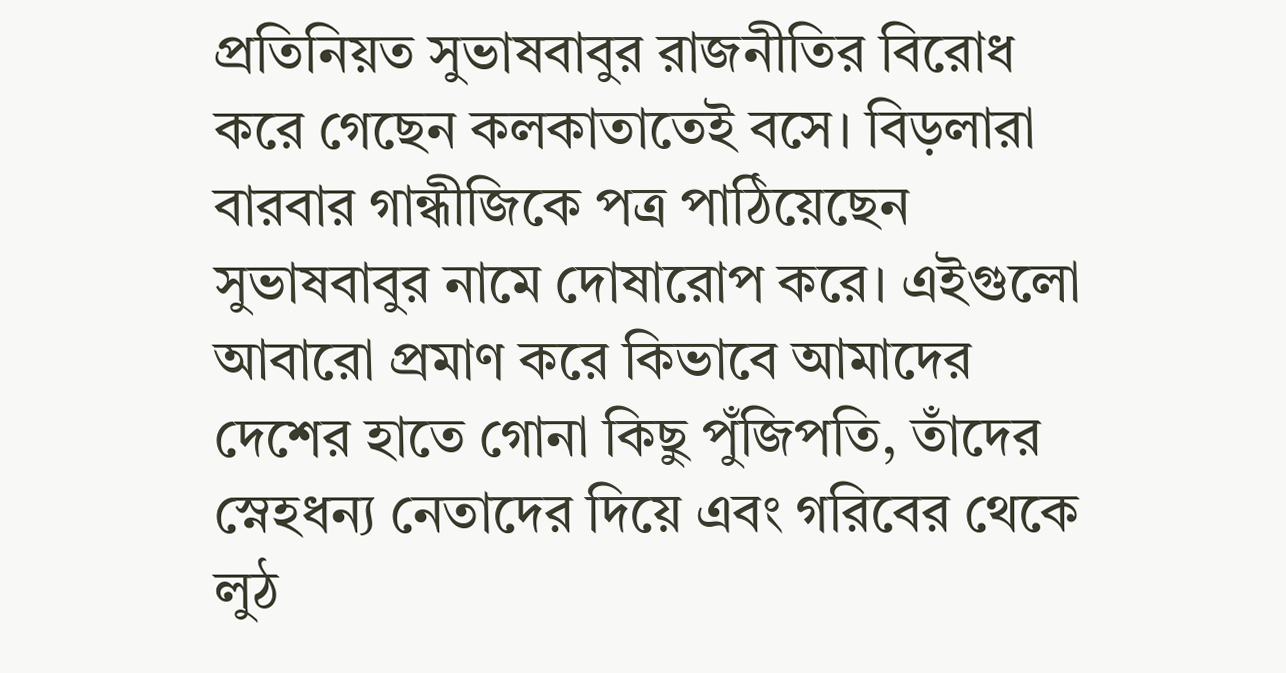প্রতিনিয়ত সুভাষবাবুর রাজনীতির বিরোধ করে গেছেন কলকাতাতেই বসে। বিড়লারা বারবার গান্ধীজিকে পত্র পাঠিয়েছেন সুভাষবাবুর নামে দোষারোপ করে। এইগুলো আবারো প্রমাণ করে কিভাবে আমাদের দেশের হাতে গোনা কিছু পুঁজিপতি, তাঁদের স্নেহধন্য নেতাদের দিয়ে এবং গরিবের থেকে লুঠ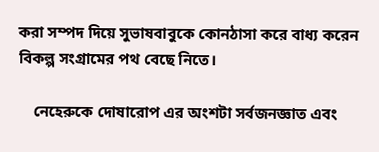করা সম্পদ দিয়ে সুভাষবাবুকে কোনঠাসা করে বাধ্য করেন বিকল্প সংগ্রামের পথ বেছে নিতে।

    নেহেরুকে দোষারোপ এর অংশটা সর্বজনজ্ঞাত এবং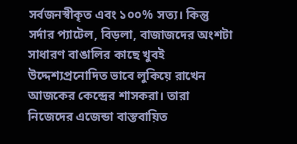সর্বজনস্বীকৃত এবং ১০০% সত্য। কিন্তু সর্দার প্যাটেল, বিড়লা, বাজাজদের অংশটা সাধারণ বাঙালির কাছে খুবই উদ্দেশ্যপ্রনোদিত ভাবে লুকিয়ে রাখেন আজকের কেন্দ্রের শাসকরা। তারা নিজেদের এজেন্ডা বাস্তবায়িত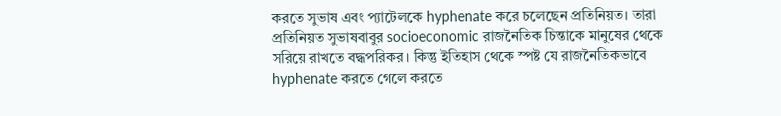করতে সুভাষ এবং প্যাটেলকে hyphenate করে চলেছেন প্রতিনিয়ত। তারা প্রতিনিয়ত সুভাষবাবুর socioeconomic রাজনৈতিক চিন্তাকে মানুষের থেকে সরিয়ে রাখতে বদ্ধপরিকর। কিন্তু ইতিহাস থেকে স্পষ্ট যে রাজনৈতিকভাবে hyphenate করতে গেলে করতে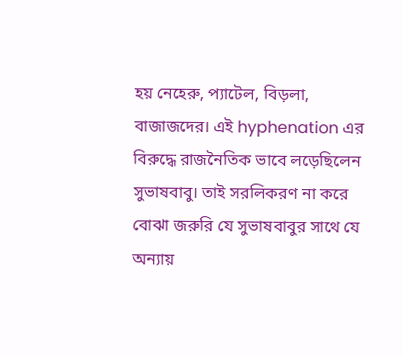হয় নেহেরু, প্যাটেল, বিড়লা, বাজাজদের। এই hyphenation এর বিরুদ্ধে রাজনৈতিক ভাবে লড়েছিলেন সুভাষবাবু। তাই সরলিকরণ না করে বোঝা জরুরি যে সুভাষবাবুর সাথে যে অন্যায়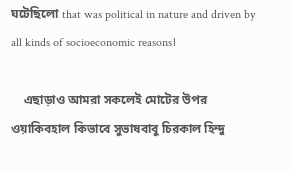ঘটেছিলো that was political in nature and driven by all kinds of socioeconomic reasons।

    এছাড়াও আমরা সকলেই মোটের উপর ওয়াকিবহাল কিভাবে সুভাষবাবু চিরকাল হিন্দু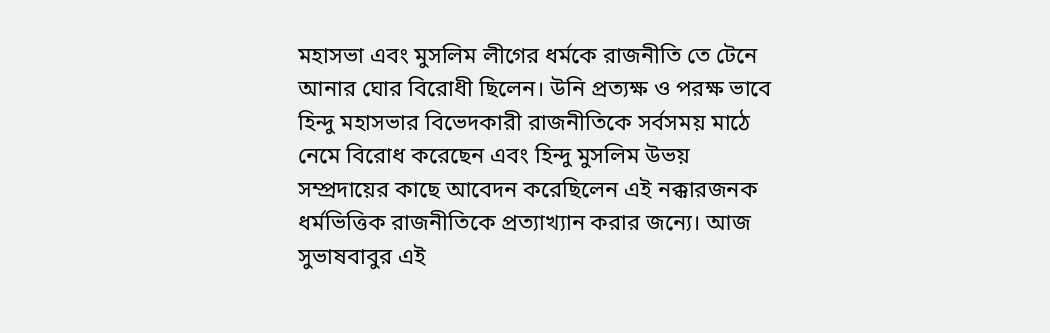মহাসভা এবং মুসলিম লীগের ধর্মকে রাজনীতি তে টেনে আনার ঘোর বিরোধী ছিলেন। উনি প্রত্যক্ষ ও পরক্ষ ভাবে হিন্দু মহাসভার বিভেদকারী রাজনীতিকে সর্বসময় মাঠে নেমে বিরোধ করেছেন এবং হিন্দু মুসলিম উভয় সম্প্রদায়ের কাছে আবেদন করেছিলেন এই নক্কারজনক ধর্মভিত্তিক রাজনীতিকে প্রত্যাখ্যান করার জন্যে। আজ সুভাষবাবুর এই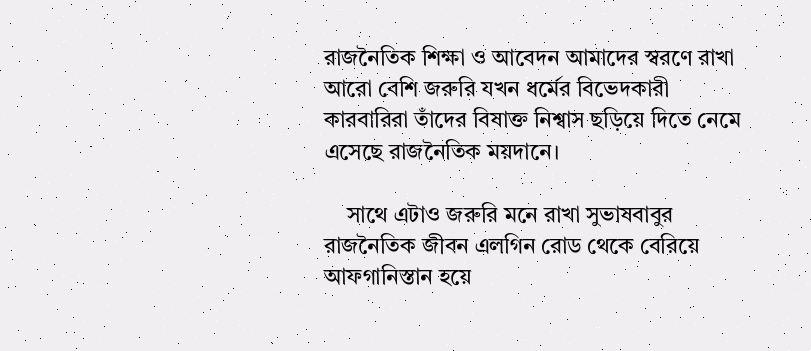রাজনৈতিক শিক্ষা ও আবেদন আমাদের স্বরণে রাখা আরো বেশি জরুরি যখন ধর্মের বিভেদকারী কারবারিরা তাঁদের বিষাক্ত নিশ্বাস ছড়িয়ে দিতে নেমে এসেছে রাজনৈতিক ময়দানে।

    সাথে এটাও জরুরি মনে রাখা সুভাষবাবুর রাজনৈতিক জীবন এলগিন রোড থেকে বেরিয়ে আফগানিস্তান হয়ে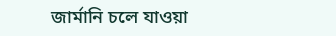জার্মানি চলে যাওয়া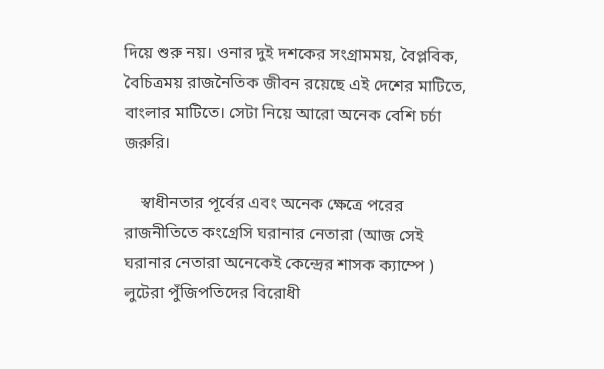দিয়ে শুরু নয়। ওনার দুই দশকের সংগ্রামময়, বৈপ্লবিক, বৈচিত্রময় রাজনৈতিক জীবন রয়েছে এই দেশের মাটিতে, বাংলার মাটিতে। সেটা নিয়ে আরো অনেক বেশি চৰ্চা জরুরি।

    স্বাধীনতার পূর্বের এবং অনেক ক্ষেত্রে পরের রাজনীতিতে কংগ্রেসি ঘরানার নেতারা (আজ সেই ঘরানার নেতারা অনেকেই কেন্দ্রের শাসক ক্যাম্পে ) লুটেরা পুঁজিপতিদের বিরোধী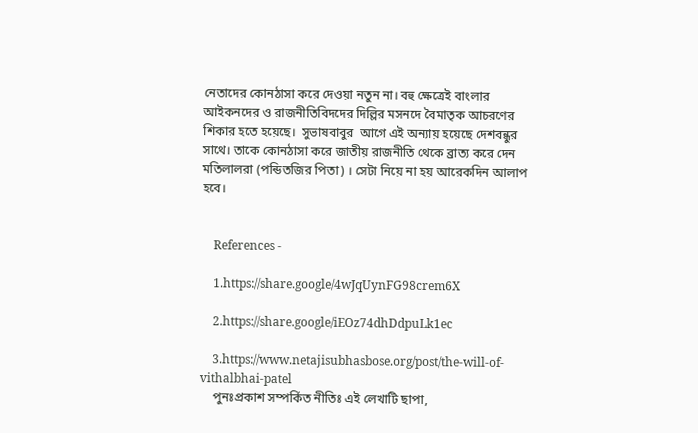নেতাদের কোনঠাসা করে দেওয়া নতুন না। বহু ক্ষেত্রেই বাংলার আইকনদের ও রাজনীতিবিদদের দিল্লির মসনদে বৈমাতৃক আচরণের শিকার হতে হয়েছে।  সুভাষবাবুর  আগে এই অন্যায় হয়েছে দেশবন্ধুর সাথে। তাকে কোনঠাসা করে জাতীয় রাজনীতি থেকে ব্রাত্য করে দেন মতিলালরা (পন্ডিতজির পিতা) । সেটা নিয়ে না হয় আরেকদিন আলাপ হবে।


    References -

    1.https://share.google/4wJqUynFG98crem6X

    2.https://share.google/iEOz74dhDdpuLk1ec

    3.https://www.netajisubhasbose.org/post/the-will-of-vithalbhai-patel
    পুনঃপ্রকাশ সম্পর্কিত নীতিঃ এই লেখাটি ছাপা,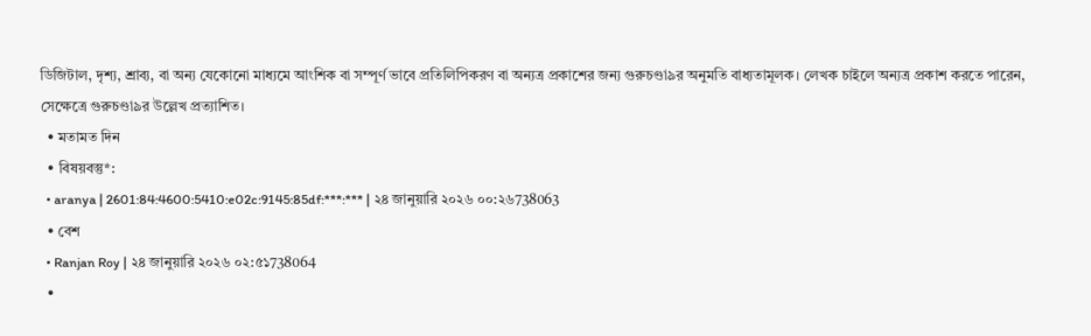ডিজিটাল, দৃশ্য, শ্রাব্য, বা অন্য যেকোনো মাধ্যমে আংশিক বা সম্পূর্ণ ভাবে প্রতিলিপিকরণ বা অন্যত্র প্রকাশের জন্য গুরুচণ্ডা৯র অনুমতি বাধ্যতামূলক। লেখক চাইলে অন্যত্র প্রকাশ করতে পারেন, সেক্ষেত্রে গুরুচণ্ডা৯র উল্লেখ প্রত্যাশিত।
  • মতামত দিন
  • বিষয়বস্তু*:
  • aranya | 2601:84:4600:5410:e02c:9145:85df:***:*** | ২৪ জানুয়ারি ২০২৬ ০০:২৬738063
  • বেশ
  • Ranjan Roy | ২৪ জানুয়ারি ২০২৬ ০২:৫১738064
  •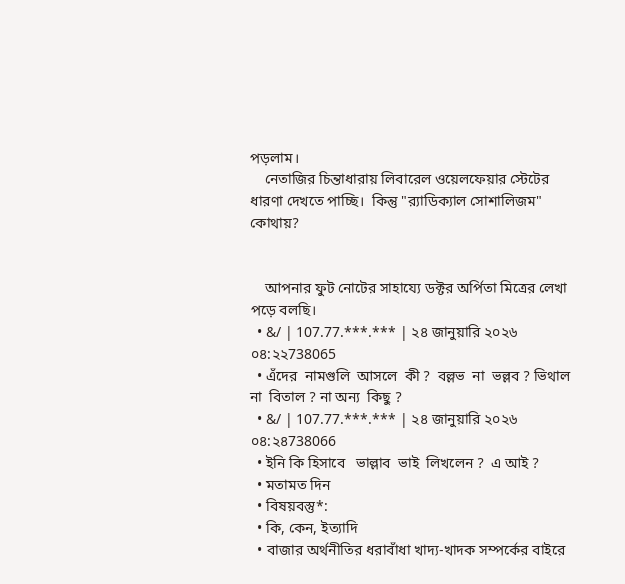পড়লাম।
    নেতাজির চিন্তাধারায় লিবারেল ওয়েলফেয়ার স্টেটের ধারণা দেখতে পাচ্ছি।  কিন্তু "র‍্যাডিক্যাল সোশালিজম" কোথায়?


    আপনার ফুট নোটের সাহায্যে ডক্টর অর্পিতা মিত্রের লেখা পড়ে বলছি।
  • &/ | 107.77.***.*** | ২৪ জানুয়ারি ২০২৬ ০৪:২২738065
  • এঁদের  নামগুলি  আসলে  কী ?  বল্লভ  না  ভল্লব ? ভিথাল  না  বিতাল ? না অন্য  কিছু ?
  • &/ | 107.77.***.*** | ২৪ জানুয়ারি ২০২৬ ০৪:২৪738066
  • ইনি কি হিসাবে   ভাল্লাব  ভাই  লিখলেন ?  এ আই ?
  • মতামত দিন
  • বিষয়বস্তু*:
  • কি, কেন, ইত্যাদি
  • বাজার অর্থনীতির ধরাবাঁধা খাদ্য-খাদক সম্পর্কের বাইরে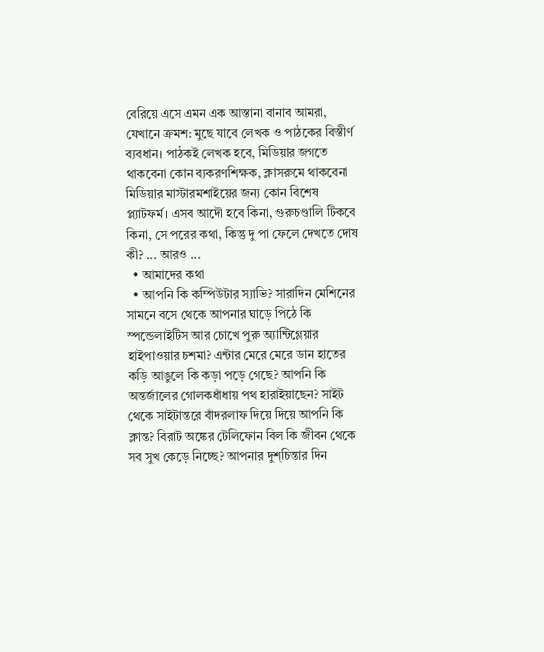বেরিয়ে এসে এমন এক আস্তানা বানাব আমরা, যেখানে ক্রমশ: মুছে যাবে লেখক ও পাঠকের বিস্তীর্ণ ব্যবধান। পাঠকই লেখক হবে, মিডিয়ার জগতে থাকবেনা কোন ব্যকরণশিক্ষক, ক্লাসরুমে থাকবেনা মিডিয়ার মাস্টারমশাইয়ের জন্য কোন বিশেষ প্ল্যাটফর্ম। এসব আদৌ হবে কিনা, গুরুচণ্ডালি টিকবে কিনা, সে পরের কথা, কিন্তু দু পা ফেলে দেখতে দোষ কী? ... আরও ...
  • আমাদের কথা
  • আপনি কি কম্পিউটার স্যাভি? সারাদিন মেশিনের সামনে বসে থেকে আপনার ঘাড়ে পিঠে কি স্পন্ডেলাইটিস আর চোখে পুরু অ্যান্টিগ্লেয়ার হাইপাওয়ার চশমা? এন্টার মেরে মেরে ডান হাতের কড়ি আঙুলে কি কড়া পড়ে গেছে? আপনি কি অন্তর্জালের গোলকধাঁধায় পথ হারাইয়াছেন? সাইট থেকে সাইটান্তরে বাঁদরলাফ দিয়ে দিয়ে আপনি কি ক্লান্ত? বিরাট অঙ্কের টেলিফোন বিল কি জীবন থেকে সব সুখ কেড়ে নিচ্ছে? আপনার দুশ্‌চিন্তার দিন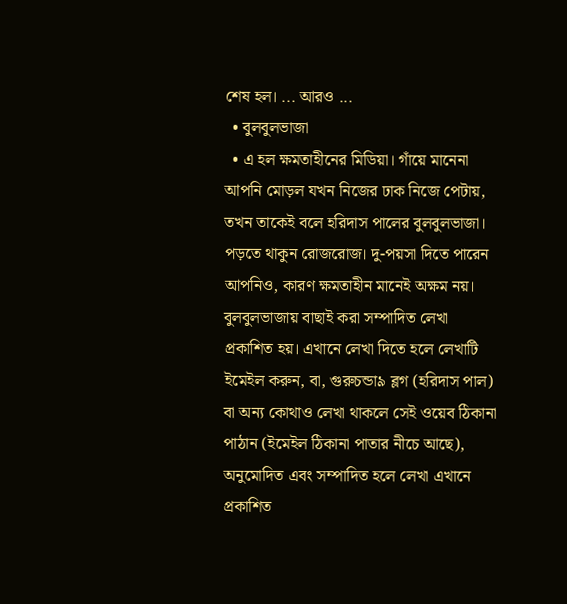শেষ হল। ... আরও ...
  • বুলবুলভাজা
  • এ হল ক্ষমতাহীনের মিডিয়া। গাঁয়ে মানেনা আপনি মোড়ল যখন নিজের ঢাক নিজে পেটায়, তখন তাকেই বলে হরিদাস পালের বুলবুলভাজা। পড়তে থাকুন রোজরোজ। দু-পয়সা দিতে পারেন আপনিও, কারণ ক্ষমতাহীন মানেই অক্ষম নয়। বুলবুলভাজায় বাছাই করা সম্পাদিত লেখা প্রকাশিত হয়। এখানে লেখা দিতে হলে লেখাটি ইমেইল করুন, বা, গুরুচন্ডা৯ ব্লগ (হরিদাস পাল) বা অন্য কোথাও লেখা থাকলে সেই ওয়েব ঠিকানা পাঠান (ইমেইল ঠিকানা পাতার নীচে আছে), অনুমোদিত এবং সম্পাদিত হলে লেখা এখানে প্রকাশিত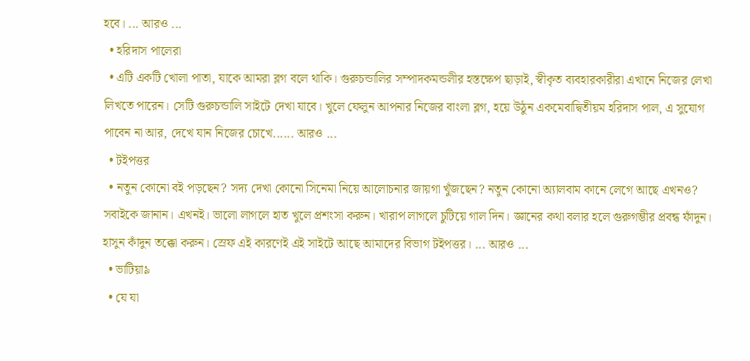হবে। ... আরও ...
  • হরিদাস পালেরা
  • এটি একটি খোলা পাতা, যাকে আমরা ব্লগ বলে থাকি। গুরুচন্ডালির সম্পাদকমন্ডলীর হস্তক্ষেপ ছাড়াই, স্বীকৃত ব্যবহারকারীরা এখানে নিজের লেখা লিখতে পারেন। সেটি গুরুচন্ডালি সাইটে দেখা যাবে। খুলে ফেলুন আপনার নিজের বাংলা ব্লগ, হয়ে উঠুন একমেবাদ্বিতীয়ম হরিদাস পাল, এ সুযোগ পাবেন না আর, দেখে যান নিজের চোখে...... আরও ...
  • টইপত্তর
  • নতুন কোনো বই পড়ছেন? সদ্য দেখা কোনো সিনেমা নিয়ে আলোচনার জায়গা খুঁজছেন? নতুন কোনো অ্যালবাম কানে লেগে আছে এখনও? সবাইকে জানান। এখনই। ভালো লাগলে হাত খুলে প্রশংসা করুন। খারাপ লাগলে চুটিয়ে গাল দিন। জ্ঞানের কথা বলার হলে গুরুগম্ভীর প্রবন্ধ ফাঁদুন। হাসুন কাঁদুন তক্কো করুন। স্রেফ এই কারণেই এই সাইটে আছে আমাদের বিভাগ টইপত্তর। ... আরও ...
  • ভাটিয়া৯
  • যে যা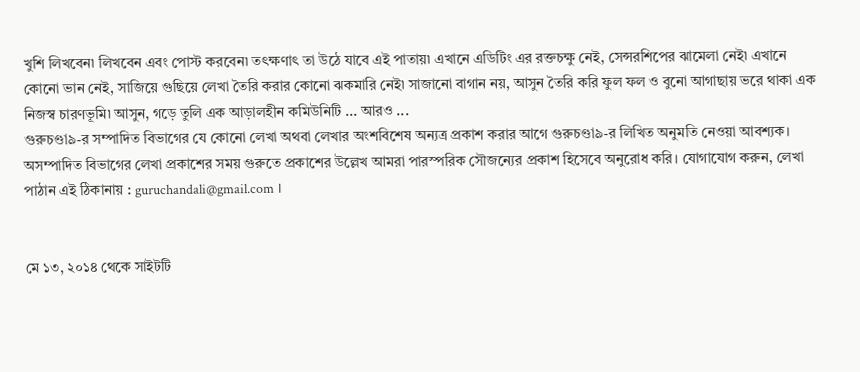খুশি লিখবেন৷ লিখবেন এবং পোস্ট করবেন৷ তৎক্ষণাৎ তা উঠে যাবে এই পাতায়৷ এখানে এডিটিং এর রক্তচক্ষু নেই, সেন্সরশিপের ঝামেলা নেই৷ এখানে কোনো ভান নেই, সাজিয়ে গুছিয়ে লেখা তৈরি করার কোনো ঝকমারি নেই৷ সাজানো বাগান নয়, আসুন তৈরি করি ফুল ফল ও বুনো আগাছায় ভরে থাকা এক নিজস্ব চারণভূমি৷ আসুন, গড়ে তুলি এক আড়ালহীন কমিউনিটি ... আরও ...
গুরুচণ্ডা৯-র সম্পাদিত বিভাগের যে কোনো লেখা অথবা লেখার অংশবিশেষ অন্যত্র প্রকাশ করার আগে গুরুচণ্ডা৯-র লিখিত অনুমতি নেওয়া আবশ্যক। অসম্পাদিত বিভাগের লেখা প্রকাশের সময় গুরুতে প্রকাশের উল্লেখ আমরা পারস্পরিক সৌজন্যের প্রকাশ হিসেবে অনুরোধ করি। যোগাযোগ করুন, লেখা পাঠান এই ঠিকানায় : guruchandali@gmail.com ।


মে ১৩, ২০১৪ থেকে সাইটটি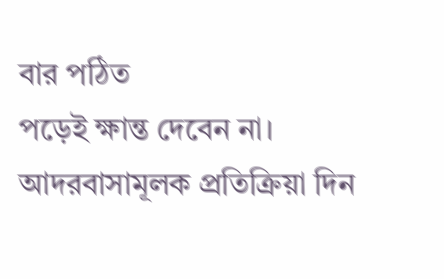বার পঠিত
পড়েই ক্ষান্ত দেবেন না। আদরবাসামূলক প্রতিক্রিয়া দিন